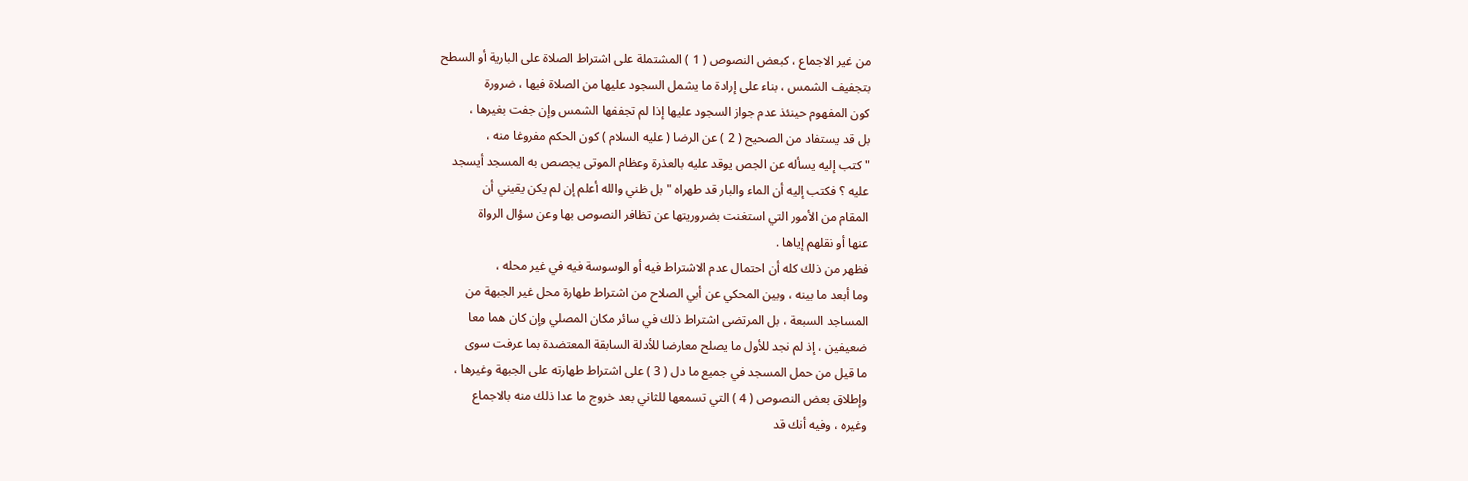من غير الاجماع ، كبعض النصوص ( 1 ) المشتملة على اشتراط الصلاة على البارية أو السطح
بتجفيف الشمس ، بناء على إرادة ما يشمل السجود عليها من الصلاة فيها ، ضرورة
كون المفهوم حينئذ عدم جواز السجود عليها إذا لم تجففها الشمس وإن جفت بغيرها ،
بل قد يستفاد من الصحيح ( 2 ) عن الرضا ( عليه السلام ) كون الحكم مفروغا منه ،
" كتب إليه يسأله عن الجص يوقد عليه بالعذرة وعظام الموتى يجصص به المسجد أيسجد
عليه ؟ فكتب إليه أن الماء والبار قد طهراه " بل ظني والله أعلم إن لم يكن يقيني أن
المقام من الأمور التي استغنت بضروريتها عن تظافر النصوص بها وعن سؤال الرواة
عنها أو نقلهم إياها .
فظهر من ذلك كله أن احتمال عدم الاشتراط فيه أو الوسوسة فيه في غير محله ،
وما أبعد ما بينه ، وبين المحكي عن أبي الصلاح من اشتراط طهارة محل غير الجبهة من
المساجد السبعة ، بل المرتضى اشتراط ذلك في سائر مكان المصلي وإن كان هما معا
ضعيفين ، إذ لم نجد للأول ما يصلح معارضا للأدلة السابقة المعتضدة بما عرفت سوى
ما قيل من حمل المسجد في جميع ما دل ( 3 ) على اشتراط طهارته على الجبهة وغيرها ،
وإطلاق بعض النصوص ( 4 ) التي تسمعها للثاني بعد خروج ما عدا ذلك منه بالاجماع
وغيره ، وفيه أنك قد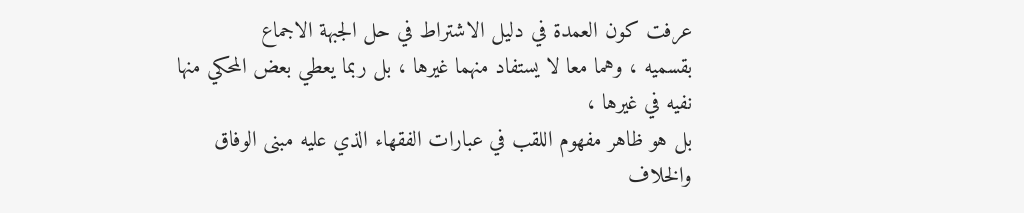عرفت كون العمدة في دليل الاشتراط في حل الجبهة الاجماع
بقسميه ، وهما معا لا يستفاد منهما غيرها ، بل ربما يعطي بعض المحكي منها نفيه في غيرها ،
بل هو ظاهر مفهوم اللقب في عبارات الفقهاء الذي عليه مبنى الوفاق والخلاف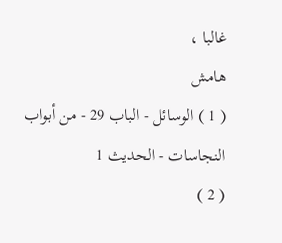غالبا ،
هامش
( 1 ) الوسائل - الباب 29 - من أبواب النجاسات - الحديث 1
( 2 )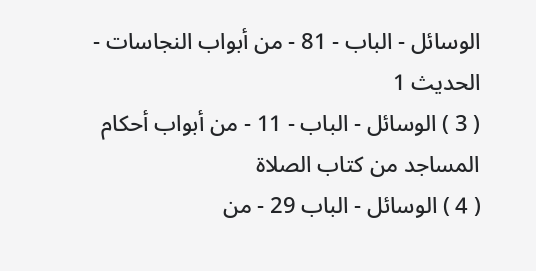الوسائل - الباب - 81 - من أبواب النجاسات - الحديث 1
( 3 ) الوسائل - الباب - 11 - من أبواب أحكام المساجد من كتاب الصلاة
( 4 ) الوسائل - الباب 29 - من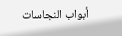أبواب النجاسات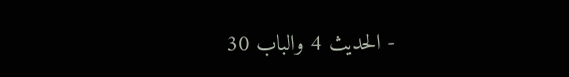- الحديث 4 والباب 30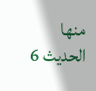منها الحديث 6